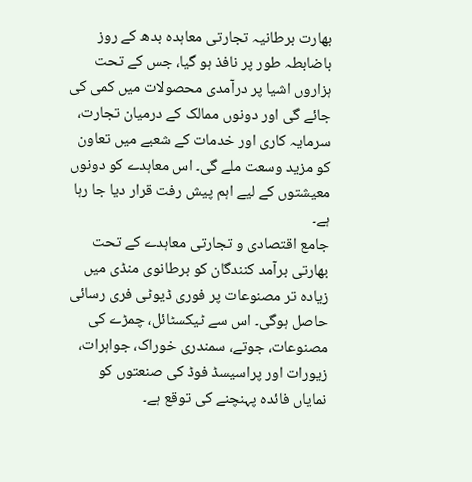بھارت برطانیہ تجارتی معاہدہ بدھ کے روز باضابطہ طور پر نافذ ہو گیا، جس کے تحت ہزاروں اشیا پر درآمدی محصولات میں کمی کی جائے گی اور دونوں ممالک کے درمیان تجارت، سرمایہ کاری اور خدمات کے شعبے میں تعاون کو مزید وسعت ملے گی۔ اس معاہدے کو دونوں معیشتوں کے لیے اہم پیش رفت قرار دیا جا رہا ہے۔
جامع اقتصادی و تجارتی معاہدے کے تحت بھارتی برآمد کنندگان کو برطانوی منڈی میں زیادہ تر مصنوعات پر فوری ڈیوٹی فری رسائی حاصل ہوگی۔ اس سے ٹیکسٹائل، چمڑے کی مصنوعات، جوتے، سمندری خوراک، جواہرات، زیورات اور پراسیسڈ فوڈ کی صنعتوں کو نمایاں فائدہ پہنچنے کی توقع ہے۔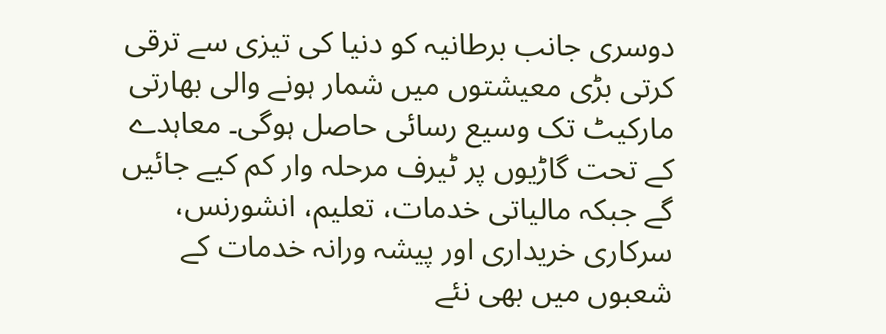دوسری جانب برطانیہ کو دنیا کی تیزی سے ترقی کرتی بڑی معیشتوں میں شمار ہونے والی بھارتی مارکیٹ تک وسیع رسائی حاصل ہوگی۔ معاہدے کے تحت گاڑیوں پر ٹیرف مرحلہ وار کم کیے جائیں گے جبکہ مالیاتی خدمات، تعلیم، انشورنس، سرکاری خریداری اور پیشہ ورانہ خدمات کے شعبوں میں بھی نئے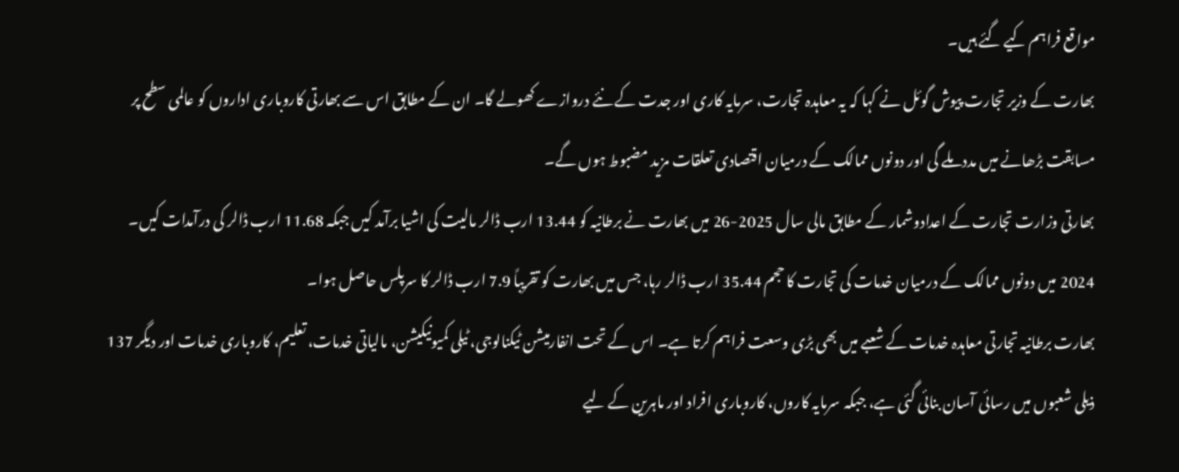مواقع فراہم کیے گئے ہیں۔
بھارت کے وزیر تجارت پیوش گوئل نے کہا کہ یہ معاہدہ تجارت، سرمایہ کاری اور جدت کے نئے دروازے کھولے گا۔ ان کے مطابق اس سے بھارتی کاروباری اداروں کو عالمی سطح پر مسابقت بڑھانے میں مدد ملے گی اور دونوں ممالک کے درمیان اقتصادی تعلقات مزید مضبوط ہوں گے۔
بھارتی وزارت تجارت کے اعدادوشمار کے مطابق مالی سال 2025-26 میں بھارت نے برطانیہ کو 13.44 ارب ڈالر مالیت کی اشیا برآمد کیں جبکہ 11.68 ارب ڈالر کی درآمدات کیں۔ 2024 میں دونوں ممالک کے درمیان خدمات کی تجارت کا حجم 35.44 ارب ڈالر رہا، جس میں بھارت کو تقریباً 7.9 ارب ڈالر کا سرپلس حاصل ہوا۔
بھارت برطانیہ تجارتی معاہدہ خدمات کے شعبے میں بھی بڑی وسعت فراہم کرتا ہے۔ اس کے تحت انفارمیشن ٹیکنالوجی، ٹیلی کمیونیکیشن، مالیاتی خدمات، تعلیم، کاروباری خدمات اور دیگر 137 ذیلی شعبوں میں رسائی آسان بنائی گئی ہے، جبکہ سرمایہ کاروں، کاروباری افراد اور ماہرین کے لیے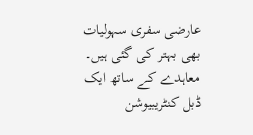عارضی سفری سہولیات بھی بہتر کی گئی ہیں۔
معاہدے کے ساتھ ایک ڈبل کنٹریبیوشن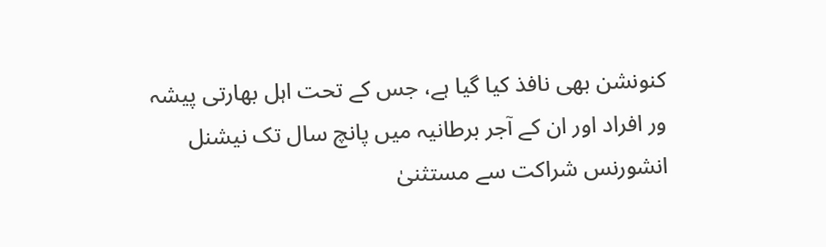کنونشن بھی نافذ کیا گیا ہے، جس کے تحت اہل بھارتی پیشہ ور افراد اور ان کے آجر برطانیہ میں پانچ سال تک نیشنل انشورنس شراکت سے مستثنیٰ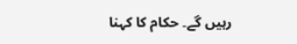رہیں گے۔ حکام کا کہنا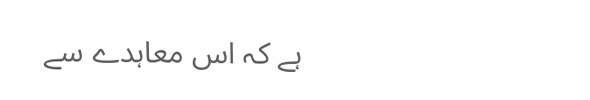ہے کہ اس معاہدے سے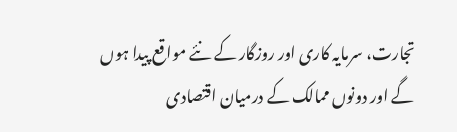تجارت، سرمایہ کاری اور روزگار کے نئے مواقع پیدا ہوں گے اور دونوں ممالک کے درمیان اقتصادی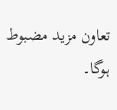تعاون مزید مضبوط ہوگا۔